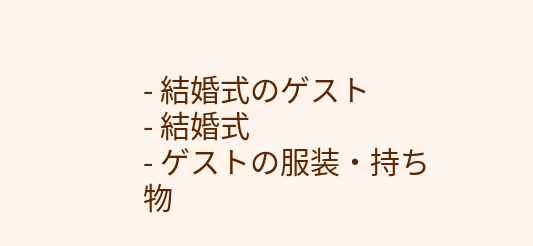- 結婚式のゲスト
- 結婚式
- ゲストの服装・持ち物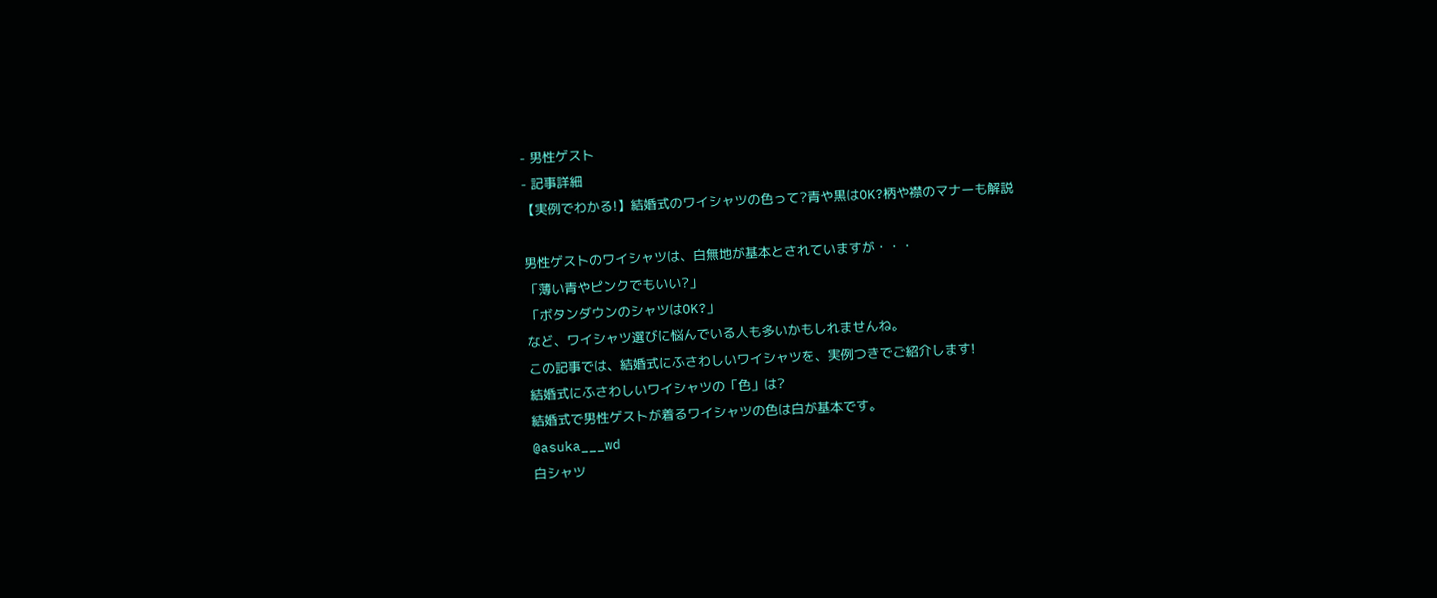- 男性ゲスト
- 記事詳細
【実例でわかる!】結婚式のワイシャツの色って?青や黒はOK?柄や襟のマナーも解説

男性ゲストのワイシャツは、白無地が基本とされていますが・・・
「薄い青やピンクでもいい?」
「ボタンダウンのシャツはOK?」
など、ワイシャツ選びに悩んでいる人も多いかもしれませんね。
この記事では、結婚式にふさわしいワイシャツを、実例つきでご紹介します!
結婚式にふさわしいワイシャツの「色」は?
結婚式で男性ゲストが着るワイシャツの色は白が基本です。
@asuka___wd
白シャツ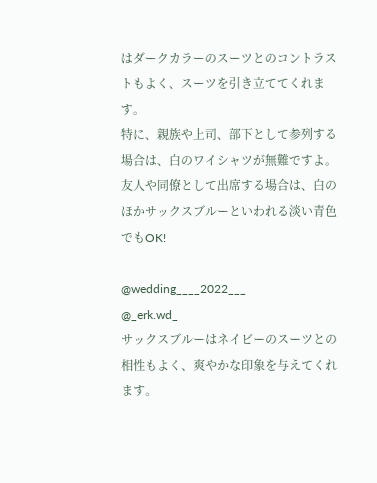はダークカラーのスーツとのコントラストもよく、スーツを引き立ててくれます。
特に、親族や上司、部下として参列する場合は、白のワイシャツが無難ですよ。
友人や同僚として出席する場合は、白のほかサックスブルーといわれる淡い青色でもOK!

@wedding____2022___
@_erk.wd_
サックスブルーはネイビーのスーツとの相性もよく、爽やかな印象を与えてくれます。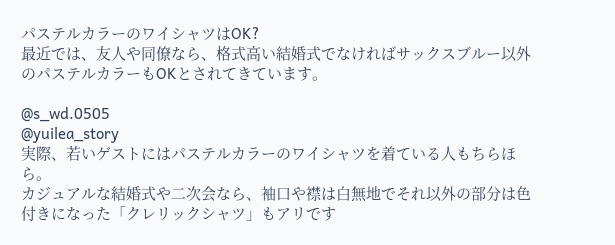パステルカラーのワイシャツはOK?
最近では、友人や同僚なら、格式高い結婚式でなければサックスブルー以外のパステルカラーもOKとされてきています。

@s_wd.0505
@yuilea_story
実際、若いゲストにはパステルカラーのワイシャツを着ている人もちらほら。
カジュアルな結婚式や二次会なら、袖口や襟は白無地でそれ以外の部分は色付きになった「クレリックシャツ」もアリです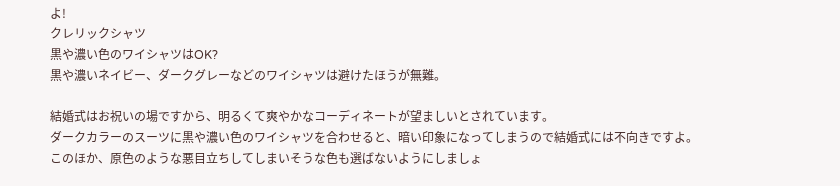よ!
クレリックシャツ
黒や濃い色のワイシャツはOK?
黒や濃いネイビー、ダークグレーなどのワイシャツは避けたほうが無難。

結婚式はお祝いの場ですから、明るくて爽やかなコーディネートが望ましいとされています。
ダークカラーのスーツに黒や濃い色のワイシャツを合わせると、暗い印象になってしまうので結婚式には不向きですよ。
このほか、原色のような悪目立ちしてしまいそうな色も選ばないようにしましょ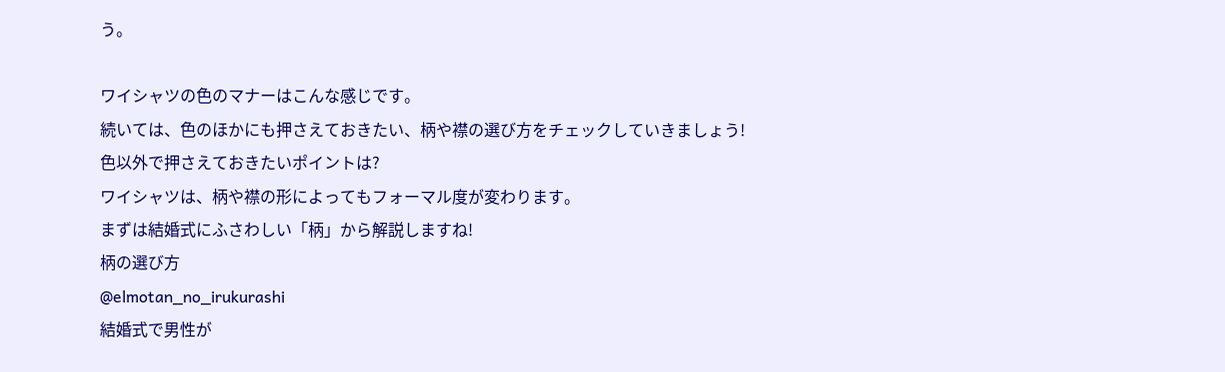う。

ワイシャツの色のマナーはこんな感じです。
続いては、色のほかにも押さえておきたい、柄や襟の選び方をチェックしていきましょう!
色以外で押さえておきたいポイントは?
ワイシャツは、柄や襟の形によってもフォーマル度が変わります。
まずは結婚式にふさわしい「柄」から解説しますね!
柄の選び方
@elmotan_no_irukurashi
結婚式で男性が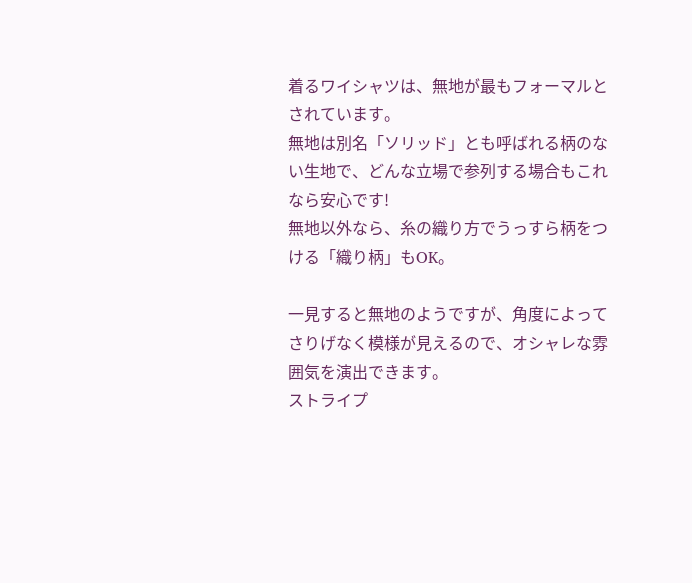着るワイシャツは、無地が最もフォーマルとされています。
無地は別名「ソリッド」とも呼ばれる柄のない生地で、どんな立場で参列する場合もこれなら安心です!
無地以外なら、糸の織り方でうっすら柄をつける「織り柄」もOK。

一見すると無地のようですが、角度によってさりげなく模様が見えるので、オシャレな雰囲気を演出できます。
ストライプ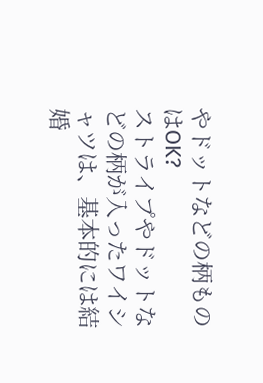やドットなどの柄ものはOK?
ストライプやドットなどの柄が入ったワイシャツは、基本的には結婚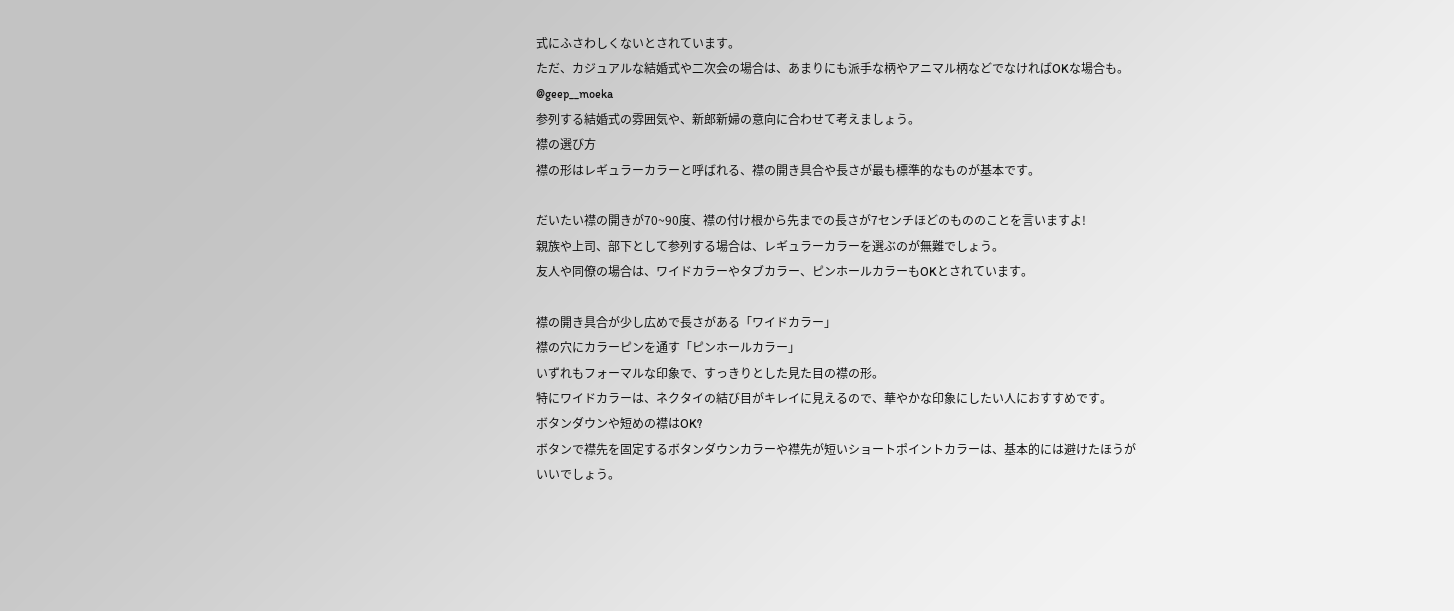式にふさわしくないとされています。
ただ、カジュアルな結婚式や二次会の場合は、あまりにも派手な柄やアニマル柄などでなければOKな場合も。
@geep__moeka
参列する結婚式の雰囲気や、新郎新婦の意向に合わせて考えましょう。
襟の選び方
襟の形はレギュラーカラーと呼ばれる、襟の開き具合や長さが最も標準的なものが基本です。

だいたい襟の開きが70~90度、襟の付け根から先までの長さが7センチほどのもののことを言いますよ!
親族や上司、部下として参列する場合は、レギュラーカラーを選ぶのが無難でしょう。
友人や同僚の場合は、ワイドカラーやタブカラー、ピンホールカラーもOKとされています。

襟の開き具合が少し広めで長さがある「ワイドカラー」
襟の穴にカラーピンを通す「ピンホールカラー」
いずれもフォーマルな印象で、すっきりとした見た目の襟の形。
特にワイドカラーは、ネクタイの結び目がキレイに見えるので、華やかな印象にしたい人におすすめです。
ボタンダウンや短めの襟はOK?
ボタンで襟先を固定するボタンダウンカラーや襟先が短いショートポイントカラーは、基本的には避けたほうがいいでしょう。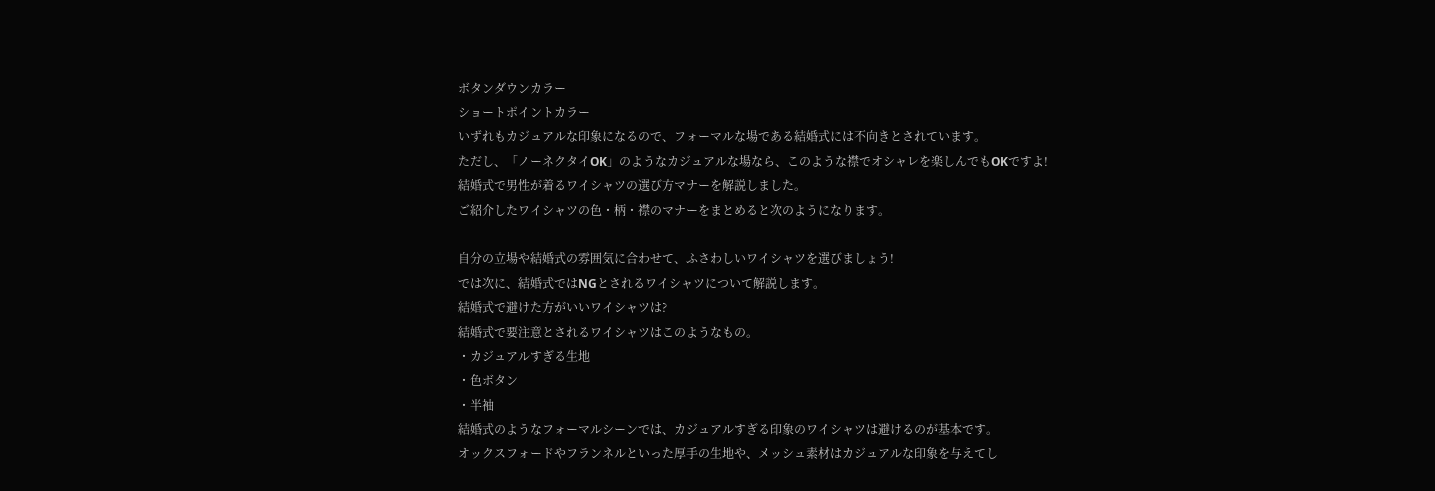ボタンダウンカラー
ショートポイントカラー
いずれもカジュアルな印象になるので、フォーマルな場である結婚式には不向きとされています。
ただし、「ノーネクタイOK」のようなカジュアルな場なら、このような襟でオシャレを楽しんでもOKですよ!
結婚式で男性が着るワイシャツの選び方マナーを解説しました。
ご紹介したワイシャツの色・柄・襟のマナーをまとめると次のようになります。

自分の立場や結婚式の雰囲気に合わせて、ふさわしいワイシャツを選びましょう!
では次に、結婚式ではNGとされるワイシャツについて解説します。
結婚式で避けた方がいいワイシャツは?
結婚式で要注意とされるワイシャツはこのようなもの。
・カジュアルすぎる生地
・色ボタン
・半袖
結婚式のようなフォーマルシーンでは、カジュアルすぎる印象のワイシャツは避けるのが基本です。
オックスフォードやフランネルといった厚手の生地や、メッシュ素材はカジュアルな印象を与えてし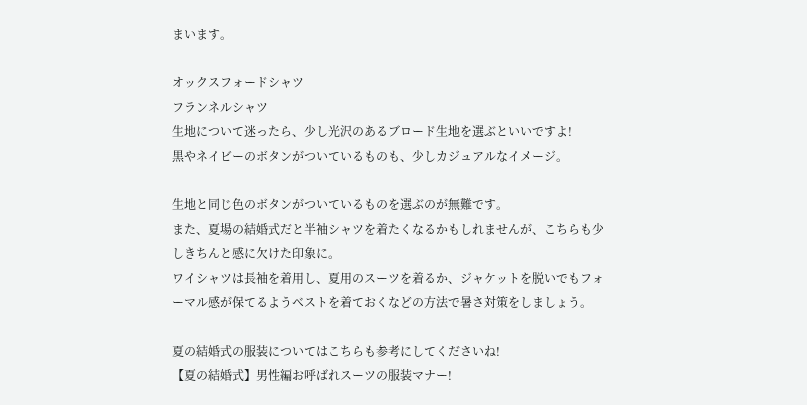まいます。

オックスフォードシャツ
フランネルシャツ
生地について迷ったら、少し光沢のあるブロード生地を選ぶといいですよ!
黒やネイビーのボタンがついているものも、少しカジュアルなイメージ。

生地と同じ色のボタンがついているものを選ぶのが無難です。
また、夏場の結婚式だと半袖シャツを着たくなるかもしれませんが、こちらも少しきちんと感に欠けた印象に。
ワイシャツは長袖を着用し、夏用のスーツを着るか、ジャケットを脱いでもフォーマル感が保てるようベストを着ておくなどの方法で暑さ対策をしましょう。

夏の結婚式の服装についてはこちらも参考にしてくださいね!
【夏の結婚式】男性編お呼ばれスーツの服装マナー!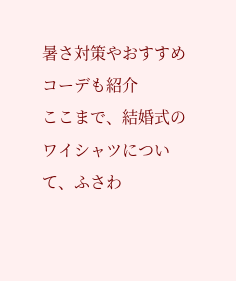暑さ対策やおすすめコーデも紹介
ここまで、結婚式のワイシャツについて、ふさわ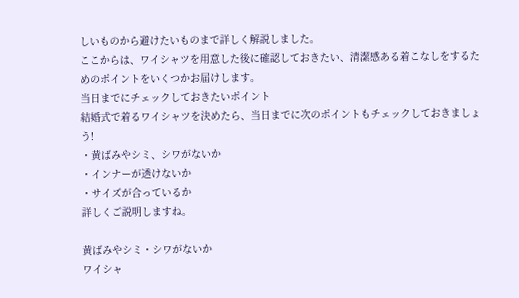しいものから避けたいものまで詳しく解説しました。
ここからは、ワイシャツを用意した後に確認しておきたい、清潔感ある着こなしをするためのポイントをいくつかお届けします。
当日までにチェックしておきたいポイント
結婚式で着るワイシャツを決めたら、当日までに次のポイントもチェックしておきましょう!
・黄ばみやシミ、シワがないか
・インナーが透けないか
・サイズが合っているか
詳しくご説明しますね。

黄ばみやシミ・シワがないか
ワイシャ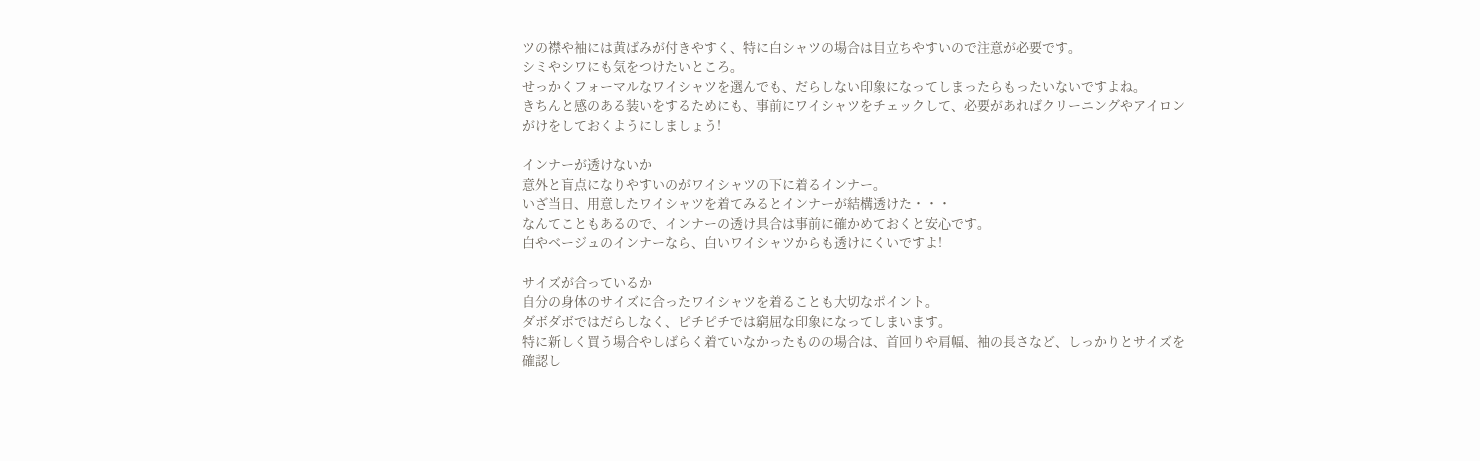ツの襟や袖には黄ばみが付きやすく、特に白シャツの場合は目立ちやすいので注意が必要です。
シミやシワにも気をつけたいところ。
せっかくフォーマルなワイシャツを選んでも、だらしない印象になってしまったらもったいないですよね。
きちんと感のある装いをするためにも、事前にワイシャツをチェックして、必要があればクリーニングやアイロンがけをしておくようにしましょう!

インナーが透けないか
意外と盲点になりやすいのがワイシャツの下に着るインナー。
いざ当日、用意したワイシャツを着てみるとインナーが結構透けた・・・
なんてこともあるので、インナーの透け具合は事前に確かめておくと安心です。
白やベージュのインナーなら、白いワイシャツからも透けにくいですよ!

サイズが合っているか
自分の身体のサイズに合ったワイシャツを着ることも大切なポイント。
ダボダボではだらしなく、ピチピチでは窮屈な印象になってしまいます。
特に新しく買う場合やしばらく着ていなかったものの場合は、首回りや肩幅、袖の長さなど、しっかりとサイズを確認し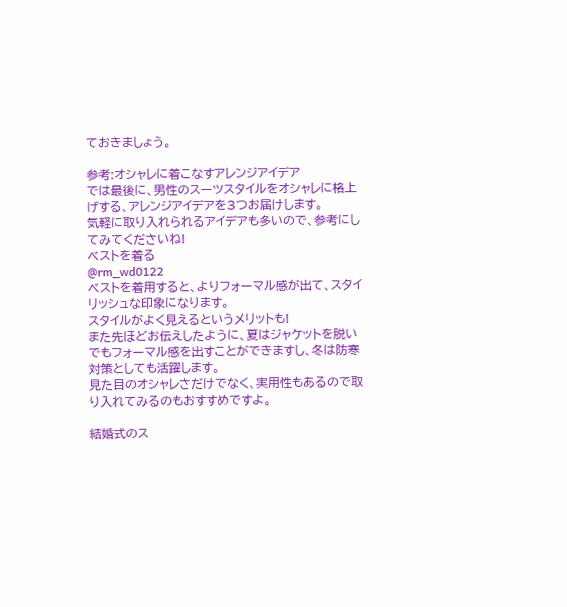ておきましょう。

参考:オシャレに着こなすアレンジアイデア
では最後に、男性のスーツスタイルをオシャレに格上げする、アレンジアイデアを3つお届けします。
気軽に取り入れられるアイデアも多いので、参考にしてみてくださいね!
ベストを着る
@rm_wd0122
ベストを着用すると、よりフォーマル感が出て、スタイリッシュな印象になります。
スタイルがよく見えるというメリットも!
また先ほどお伝えしたように、夏はジャケットを脱いでもフォーマル感を出すことができますし、冬は防寒対策としても活躍します。
見た目のオシャレさだけでなく、実用性もあるので取り入れてみるのもおすすめですよ。

結婚式のス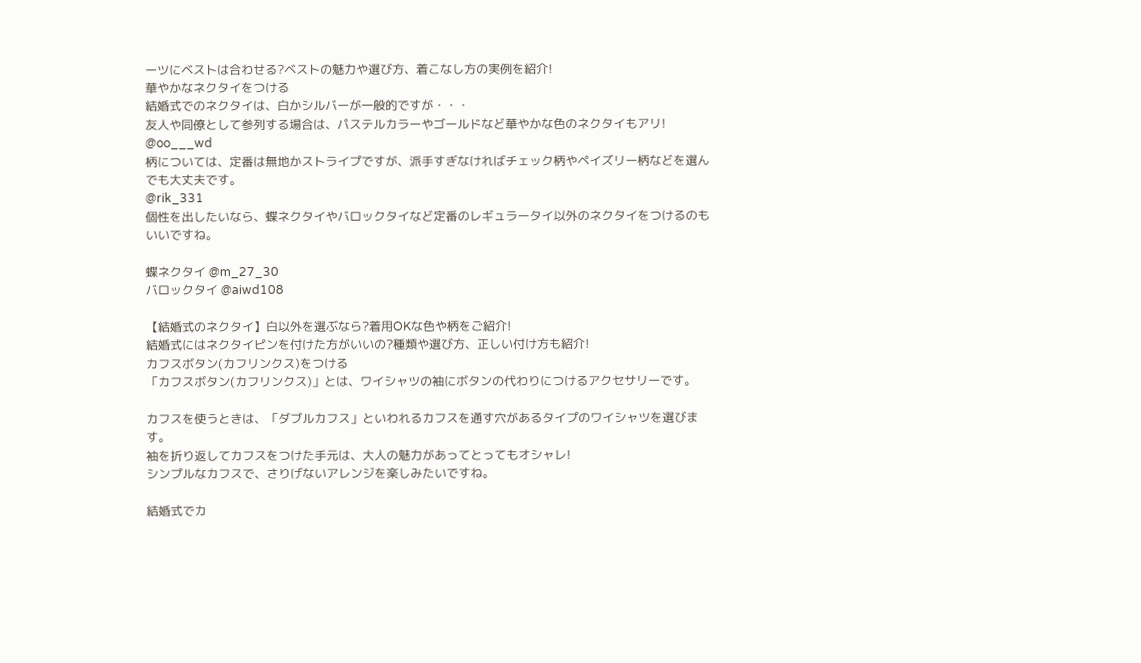ーツにベストは合わせる?ベストの魅力や選び方、着こなし方の実例を紹介!
華やかなネクタイをつける
結婚式でのネクタイは、白かシルバーが一般的ですが・・・
友人や同僚として参列する場合は、パステルカラーやゴールドなど華やかな色のネクタイもアリ!
@oo___wd
柄については、定番は無地かストライプですが、派手すぎなければチェック柄やペイズリー柄などを選んでも大丈夫です。
@rik_331
個性を出したいなら、蝶ネクタイやバロックタイなど定番のレギュラータイ以外のネクタイをつけるのもいいですね。

蝶ネクタイ @m_27_30
バロックタイ @aiwd108

【結婚式のネクタイ】白以外を選ぶなら?着用OKな色や柄をご紹介!
結婚式にはネクタイピンを付けた方がいいの?種類や選び方、正しい付け方も紹介!
カフスボタン(カフリンクス)をつける
「カフスボタン(カフリンクス)」とは、ワイシャツの袖にボタンの代わりにつけるアクセサリーです。

カフスを使うときは、「ダブルカフス」といわれるカフスを通す穴があるタイプのワイシャツを選びます。
袖を折り返してカフスをつけた手元は、大人の魅力があってとってもオシャレ!
シンプルなカフスで、さりげないアレンジを楽しみたいですね。

結婚式でカ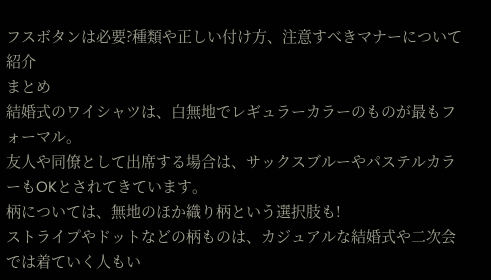フスボタンは必要?種類や正しい付け方、注意すべきマナーについて紹介
まとめ
結婚式のワイシャツは、白無地でレギュラーカラーのものが最もフォーマル。
友人や同僚として出席する場合は、サックスブルーやパステルカラーもOKとされてきています。
柄については、無地のほか織り柄という選択肢も!
ストライプやドットなどの柄ものは、カジュアルな結婚式や二次会では着ていく人もい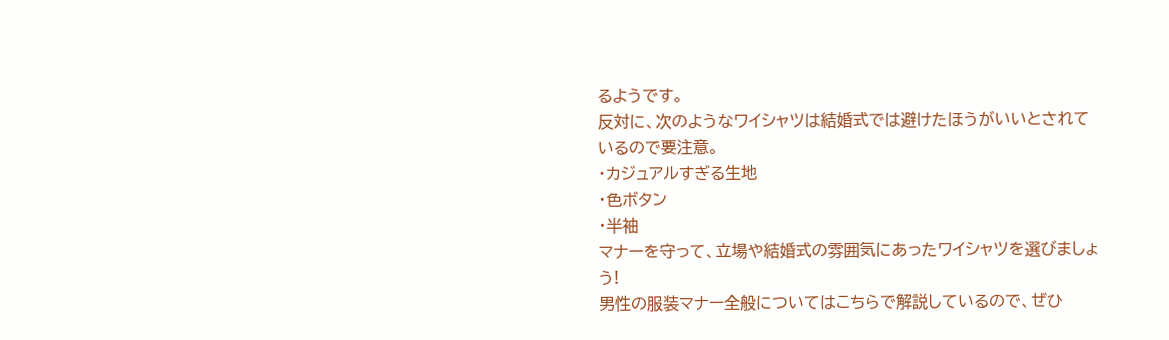るようです。
反対に、次のようなワイシャツは結婚式では避けたほうがいいとされているので要注意。
・カジュアルすぎる生地
・色ボタン
・半袖
マナーを守って、立場や結婚式の雰囲気にあったワイシャツを選びましょう!
男性の服装マナー全般についてはこちらで解説しているので、ぜひ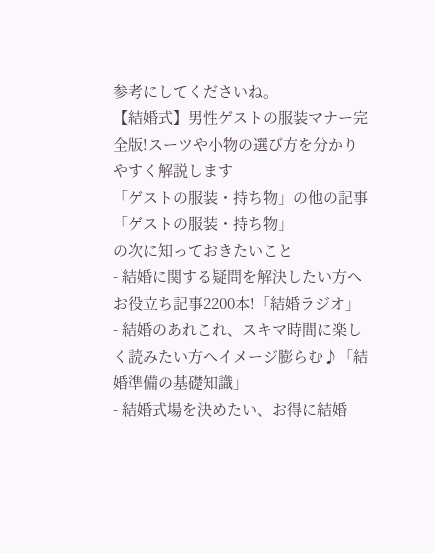参考にしてくださいね。
【結婚式】男性ゲストの服装マナー完全版!スーツや小物の選び方を分かりやすく解説します
「ゲストの服装・持ち物」の他の記事
「ゲストの服装・持ち物」
の次に知っておきたいこと
- 結婚に関する疑問を解決したい方へお役立ち記事2200本!「結婚ラジオ」
- 結婚のあれこれ、スキマ時間に楽しく読みたい方へイメージ膨らむ♪「結婚準備の基礎知識」
- 結婚式場を決めたい、お得に結婚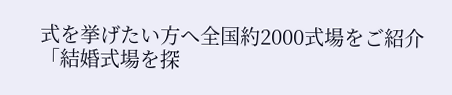式を挙げたい方へ全国約2000式場をご紹介「結婚式場を探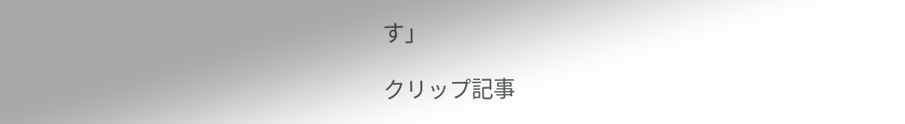す」

クリップ記事